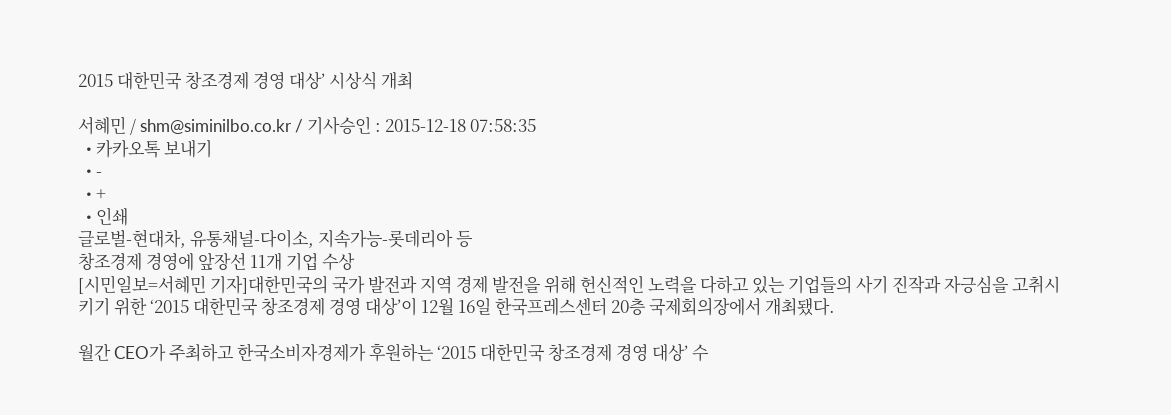2015 대한민국 창조경제 경영 대상’ 시상식 개최

서혜민 / shm@siminilbo.co.kr / 기사승인 : 2015-12-18 07:58:35
  • 카카오톡 보내기
  • -
  • +
  • 인쇄
글로벌-현대차, 유통채널-다이소, 지속가능-롯데리아 등
창조경제 경영에 앞장선 11개 기업 수상
[시민일보=서혜민 기자]대한민국의 국가 발전과 지역 경제 발전을 위해 헌신적인 노력을 다하고 있는 기업들의 사기 진작과 자긍심을 고취시키기 위한 ‘2015 대한민국 창조경제 경영 대상’이 12월 16일 한국프레스센터 20층 국제회의장에서 개최됐다.

월간 CEO가 주최하고 한국소비자경제가 후원하는 ‘2015 대한민국 창조경제 경영 대상’ 수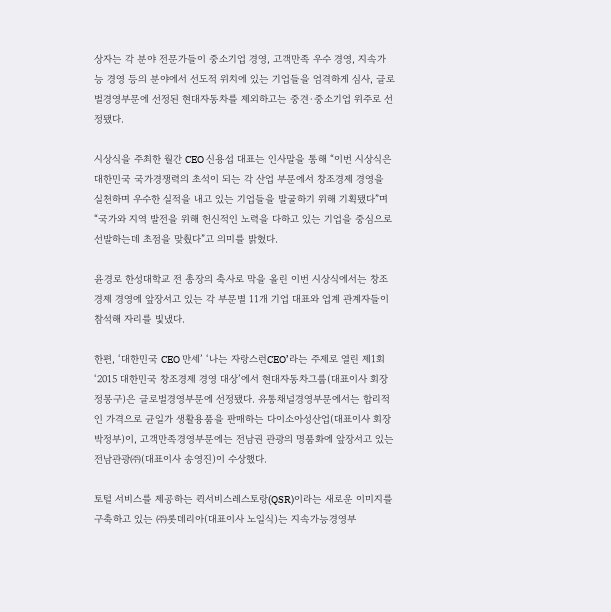상자는 각 분야 전문가들이 중소기업 경영, 고객만족 우수 경영, 지속가능 경영 등의 분야에서 선도적 위치에 있는 기업들을 엄격하게 심사, 글로벌경영부문에 선정된 현대자동차를 제외하고는 중견·중소기업 위주로 선정됐다.

시상식을 주최한 월간 CEO 신용섭 대표는 인사말을 통해 “이번 시상식은 대한민국 국가경쟁력의 초석이 되는 각 산업 부문에서 창조경제 경영을 실천하며 우수한 실적을 내고 있는 기업들을 발굴하기 위해 기획됐다”며 “국가와 지역 발전을 위해 헌신적인 노력을 다하고 있는 기업을 중심으로 선발하는데 초점을 맞췄다”고 의미를 밝혔다.

윤경로 한성대학교 전 총장의 축사로 막을 올린 이번 시상식에서는 창조경제 경영에 앞장서고 있는 각 부문별 11개 기업 대표와 업계 관계자들이 참석해 자리를 빛냈다.

한편, ‘대한민국 CEO 만세’ ‘나는 자랑스런CEO’라는 주제로 열린 제1회 ‘2015 대한민국 창조경제 경영 대상’에서 현대자동차그룹(대표이사 회장 정몽구)은 글로벌경영부문에 선정됐다. 유통채널경영부문에서는 합리적인 가격으로 균일가 생활용품을 판매하는 다이소아성산업(대표이사 회장 박정부)이, 고객만족경영부문에는 전남권 관광의 명품화에 앞장서고 있는 전남관광㈜(대표이사 송영진)이 수상했다.

토털 서비스를 제공하는 퀵서비스레스토랑(QSR)이라는 새로운 이미지를 구축하고 있는 ㈜롯데리아(대표이사 노일식)는 지속가능경영부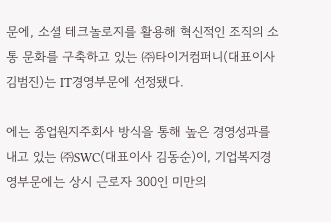문에, 소셜 테크놀로지를 활용해 혁신적인 조직의 소통 문화를 구축하고 있는 ㈜타이거컴퍼니(대표이사 김범진)는 IT경영부문에 선정됐다.

에는 종업원지주회사 방식을 통해 높은 경영성과를 내고 있는 ㈜SWC(대표이사 김동순)이, 기업복지경영부문에는 상시 근로자 300인 미만의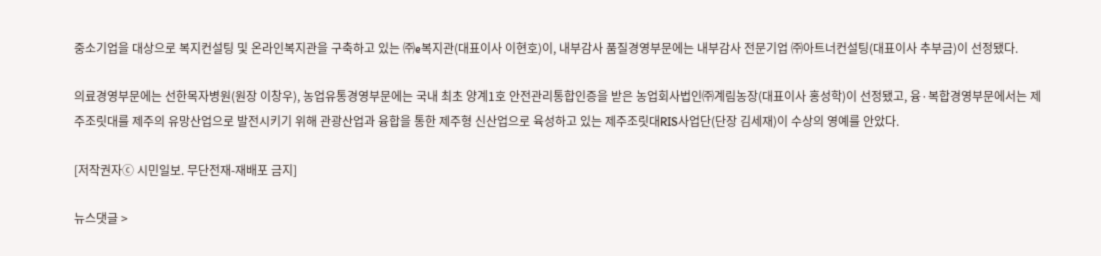중소기업을 대상으로 복지컨설팅 및 온라인복지관을 구축하고 있는 ㈜e복지관(대표이사 이현호)이, 내부감사 품질경영부문에는 내부감사 전문기업 ㈜아트너컨설팅(대표이사 추부금)이 선정됐다.

의료경영부문에는 선한목자병원(원장 이창우), 농업유통경영부문에는 국내 최초 양계1호 안전관리통합인증을 받은 농업회사법인㈜계림농장(대표이사 홍성학)이 선정됐고, 융·복합경영부문에서는 제주조릿대를 제주의 유망산업으로 발전시키기 위해 관광산업과 융합을 통한 제주형 신산업으로 육성하고 있는 제주조릿대RIS사업단(단장 김세재)이 수상의 영예를 안았다.

[저작권자ⓒ 시민일보. 무단전재-재배포 금지]

뉴스댓글 >